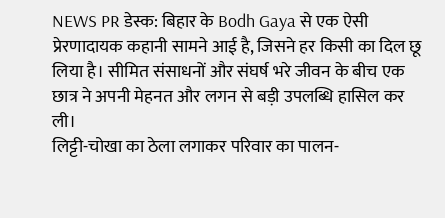NEWS PR डेस्क: बिहार के Bodh Gaya से एक ऐसी प्रेरणादायक कहानी सामने आई है, जिसने हर किसी का दिल छू लिया है। सीमित संसाधनों और संघर्ष भरे जीवन के बीच एक छात्र ने अपनी मेहनत और लगन से बड़ी उपलब्धि हासिल कर ली।
लिट्टी-चोखा का ठेला लगाकर परिवार का पालन-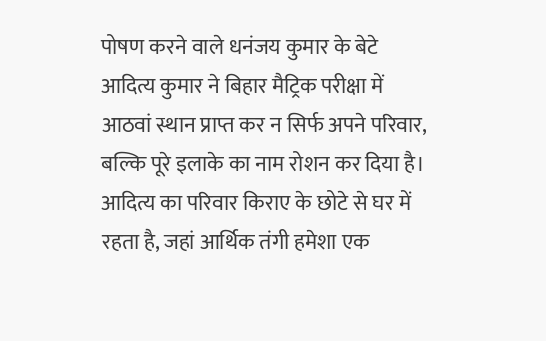पोषण करने वाले धनंजय कुमार के बेटे आदित्य कुमार ने बिहार मैट्रिक परीक्षा में आठवां स्थान प्राप्त कर न सिर्फ अपने परिवार, बल्कि पूरे इलाके का नाम रोशन कर दिया है।
आदित्य का परिवार किराए के छोटे से घर में रहता है, जहां आर्थिक तंगी हमेशा एक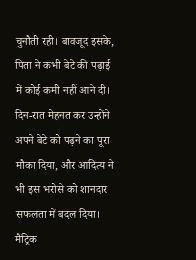चुनौती रही। बावजूद इसके, पिता ने कभी बेटे की पढ़ाई में कोई कमी नहीं आने दी। दिन-रात मेहनत कर उन्होंने अपने बेटे को पढ़ने का पूरा मौका दिया, और आदित्य ने भी इस भरोसे को शानदार सफलता में बदल दिया।
मैट्रिक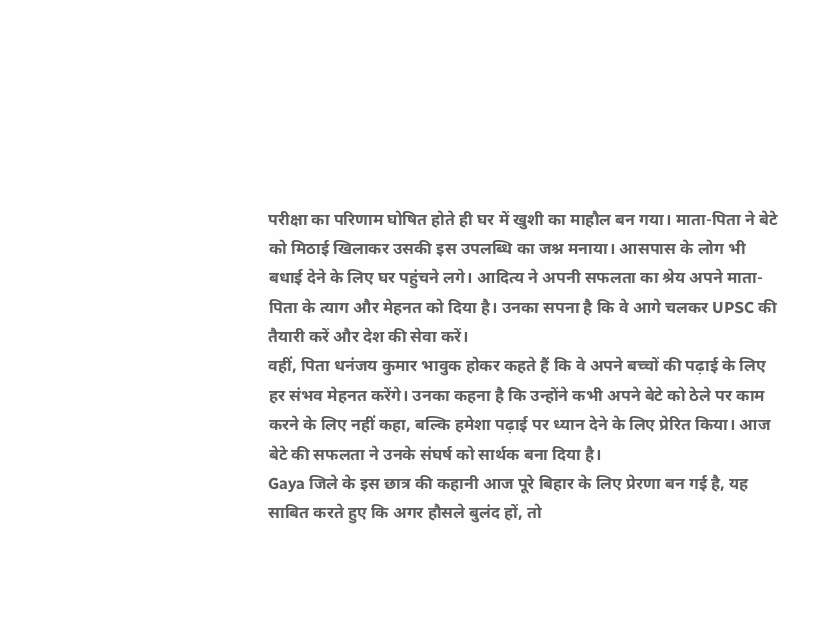परीक्षा का परिणाम घोषित होते ही घर में खुशी का माहौल बन गया। माता-पिता ने बेटे को मिठाई खिलाकर उसकी इस उपलब्धि का जश्न मनाया। आसपास के लोग भी बधाई देने के लिए घर पहुंचने लगे। आदित्य ने अपनी सफलता का श्रेय अपने माता-पिता के त्याग और मेहनत को दिया है। उनका सपना है कि वे आगे चलकर UPSC की तैयारी करें और देश की सेवा करें।
वहीं, पिता धनंजय कुमार भावुक होकर कहते हैं कि वे अपने बच्चों की पढ़ाई के लिए हर संभव मेहनत करेंगे। उनका कहना है कि उन्होंने कभी अपने बेटे को ठेले पर काम करने के लिए नहीं कहा, बल्कि हमेशा पढ़ाई पर ध्यान देने के लिए प्रेरित किया। आज बेटे की सफलता ने उनके संघर्ष को सार्थक बना दिया है।
Gaya जिले के इस छात्र की कहानी आज पूरे बिहार के लिए प्रेरणा बन गई है, यह साबित करते हुए कि अगर हौसले बुलंद हों, तो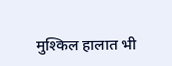मुश्किल हालात भी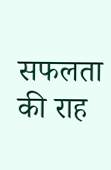सफलता की राह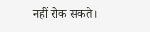नहीं रोक सकते।